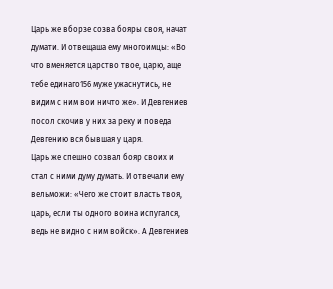Царь же вборзе созва бояры своя, начат думати. И отвещаша ему многоимцы: «Во что вменяется царство твое, царю, аще тебе единаго156 муже ужаснутись, не видим с ним вои ничто же». И Девгениев посол скочив у них за реку и поведа Девгению вся бывшая у царя.
Царь же спешно созвал бояр своих и стал с ними думу думать. И отвечали ему вельможи: «Чего же стоит власть твоя, царь, если ты одного воина испугался, ведь не видно с ним войск». А Девгениев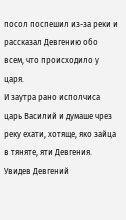посол поспешил из-за реки и рассказал Девгению обо всем, что происходило у царя.
И заутра рано исполчиса царь Василий и думаше чрез реку ехати, хотяще, яко зайца в тяняте, яти Девгения. Увидев Девгений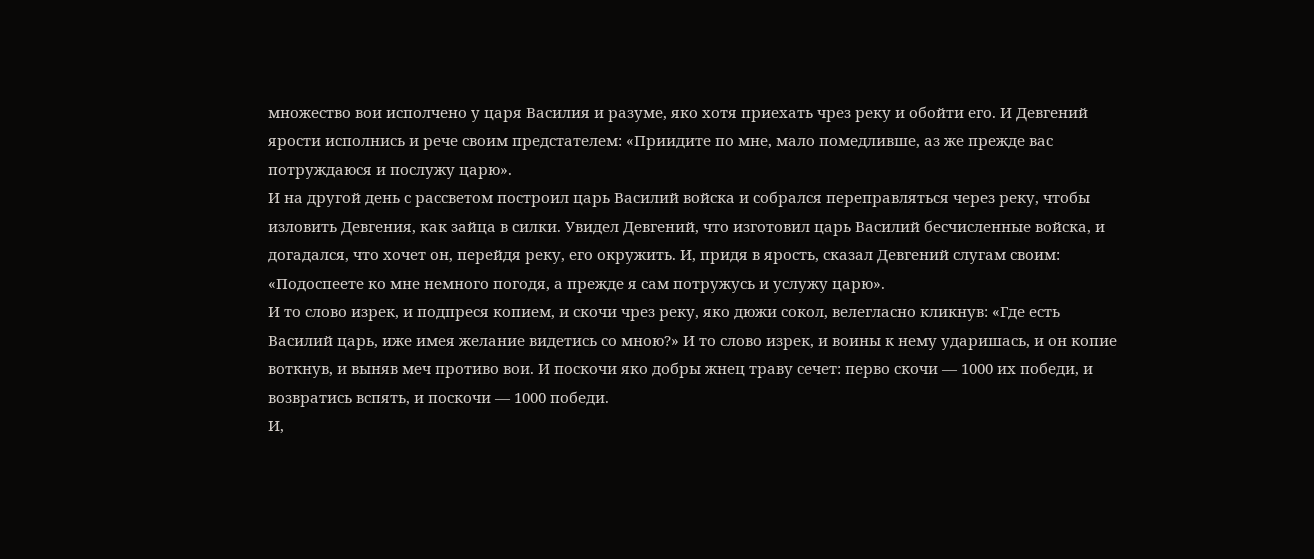множество вои исполчено у царя Василия и разуме, яко хотя приехать чрез реку и обойти его. И Девгений ярости исполнись и рече своим предстателем: «Приидите по мне, мало помедливше, аз же прежде вас потруждаюся и послужу царю».
И на другой день с рассветом построил царь Василий войска и собрался переправляться через реку, чтобы изловить Девгения, как зайца в силки. Увидел Девгений, что изготовил царь Василий бесчисленные войска, и догадался, что хочет он, перейдя реку, его окружить. И, придя в ярость, сказал Девгений слугам своим: «Подоспеете ко мне немного погодя, а прежде я сам потружусь и услужу царю».
И то слово изрек, и подпреся копием, и скочи чрез реку, яко дюжи сокол, велегласно кликнув: «Где есть Василий царь, иже имея желание видетись со мною?» И то слово изрек, и воины к нему ударишась, и он копие воткнув, и выняв меч противо вои. И поскочи яко добры жнец траву сечет: перво скочи — 1000 их победи, и возвратись вспять, и поскочи — 1000 победи.
И,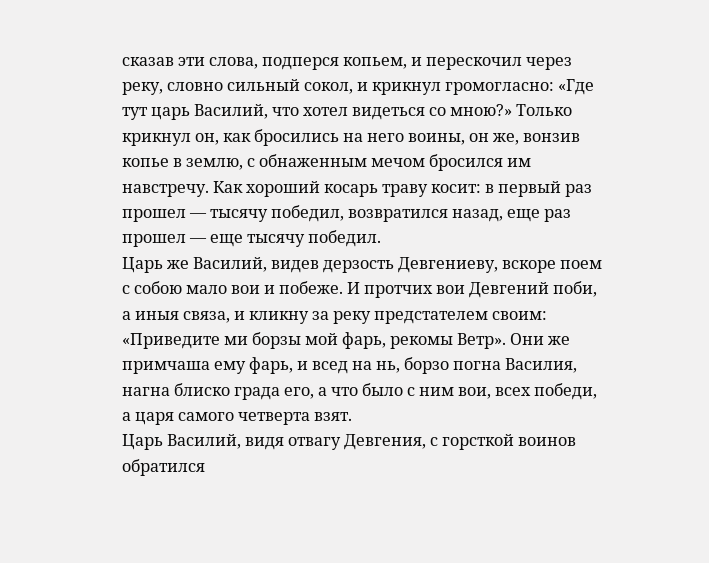сказав эти слова, подперся копьем, и перескочил через реку, словно сильный сокол, и крикнул громогласно: «Где тут царь Василий, что хотел видеться со мною?» Только крикнул он, как бросились на него воины, он же, вонзив копье в землю, с обнаженным мечом бросился им навстречу. Как хороший косарь траву косит: в первый раз прошел — тысячу победил, возвратился назад, еще раз прошел — еще тысячу победил.
Царь же Василий, видев дерзость Девгениеву, вскоре поем с собою мало вои и побеже. И протчих вои Девгений поби, а иныя связа, и кликну за реку предстателем своим: «Приведите ми борзы мой фарь, рекомы Ветр». Они же примчаша ему фарь, и всед на нь, борзо погна Василия, нагна блиско града его, а что было с ним вои, всех победи, а царя самого четверта взят.
Царь Василий, видя отвагу Девгения, с горсткой воинов обратился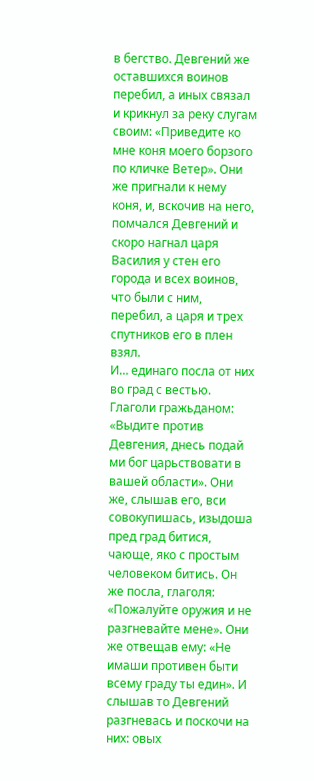в бегство. Девгений же оставшихся воинов перебил, а иных связал и крикнул за реку слугам своим: «Приведите ко мне коня моего борзого по кличке Ветер». Они же пригнали к нему коня, и, вскочив на него, помчался Девгений и скоро нагнал царя Василия у стен его города и всех воинов, что были с ним, перебил, а царя и трех спутников его в плен взял.
И… единаго посла от них во град с вестью. Глаголи гражьданом: «Выдите против Девгения, днесь подай ми бог царьствовати в вашей области». Они же, слышав его, вси совокупишась, изыдоша пред град битися, чающе, яко с простым человеком битись. Он же посла, глаголя: «Пожалуйте оружия и не разгневайте мене». Они же отвещав ему: «Не имаши противен быти всему граду ты един». И слышав то Девгений разгневась и поскочи на них: овых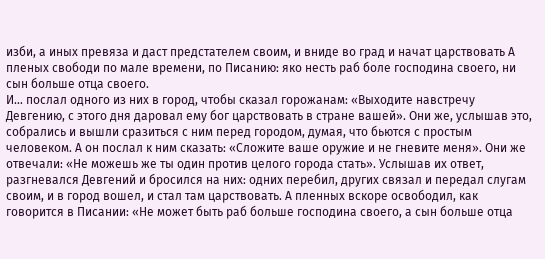изби, а иных превяза и даст предстателем своим, и вниде во град и начат царствовать А пленых свободи по мале времени, по Писанию: яко несть раб боле господина своего, ни сын больше отца своего.
И… послал одного из них в город, чтобы сказал горожанам: «Выходите навстречу Девгению, с этого дня даровал ему бог царствовать в стране вашей». Они же, услышав это, собрались и вышли сразиться с ним перед городом, думая, что бьются с простым человеком. А он послал к ним сказать: «Сложите ваше оружие и не гневите меня». Они же отвечали: «Не можешь же ты один против целого города стать». Услышав их ответ, разгневался Девгений и бросился на них: одних перебил, других связал и передал слугам своим, и в город вошел, и стал там царствовать. А пленных вскоре освободил, как говорится в Писании: «Не может быть раб больше господина своего, а сын больше отца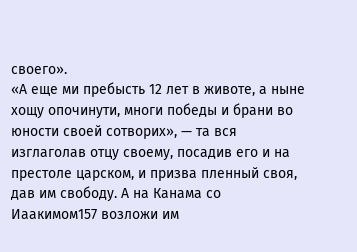своего».
«А еще ми пребысть 12 лет в животе, а ныне хощу опочинути, многи победы и брани во юности своей сотворих», — та вся изглаголав отцу своему, посадив его и на престоле царском, и призва пленный своя, дав им свободу. А на Канама со Иаакимом157 возложи им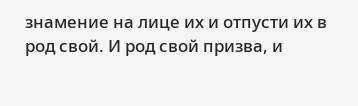знамение на лице их и отпусти их в род свой. И род свой призва, и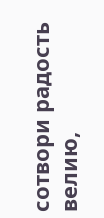сотвори радость велию,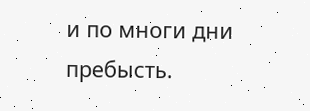и по многи дни пребысть.